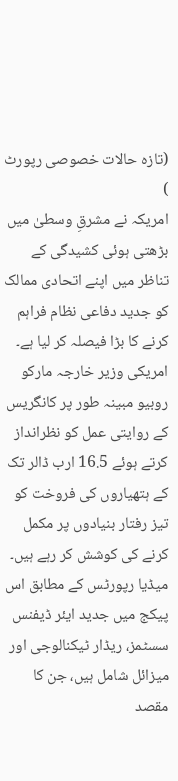(تازہ حالات خصوصی رپورٹ )
امریکہ نے مشرقِ وسطیٰ میں بڑھتی ہوئی کشیدگی کے تناظر میں اپنے اتحادی ممالک کو جدید دفاعی نظام فراہم کرنے کا بڑا فیصلہ کر لیا ہے۔ امریکی وزیر خارجہ مارکو روبیو مبینہ طور پر کانگریس کے روایتی عمل کو نظرانداز کرتے ہوئے 16.5 ارب ڈالر تک کے ہتھیاروں کی فروخت کو تیز رفتار بنیادوں پر مکمل کرنے کی کوشش کر رہے ہیں۔
میڈیا رپورٹس کے مطابق اس پیکج میں جدید ایئر ڈیفنس سسٹمز، ریڈار ٹیکنالوجی اور میزائل شامل ہیں، جن کا مقصد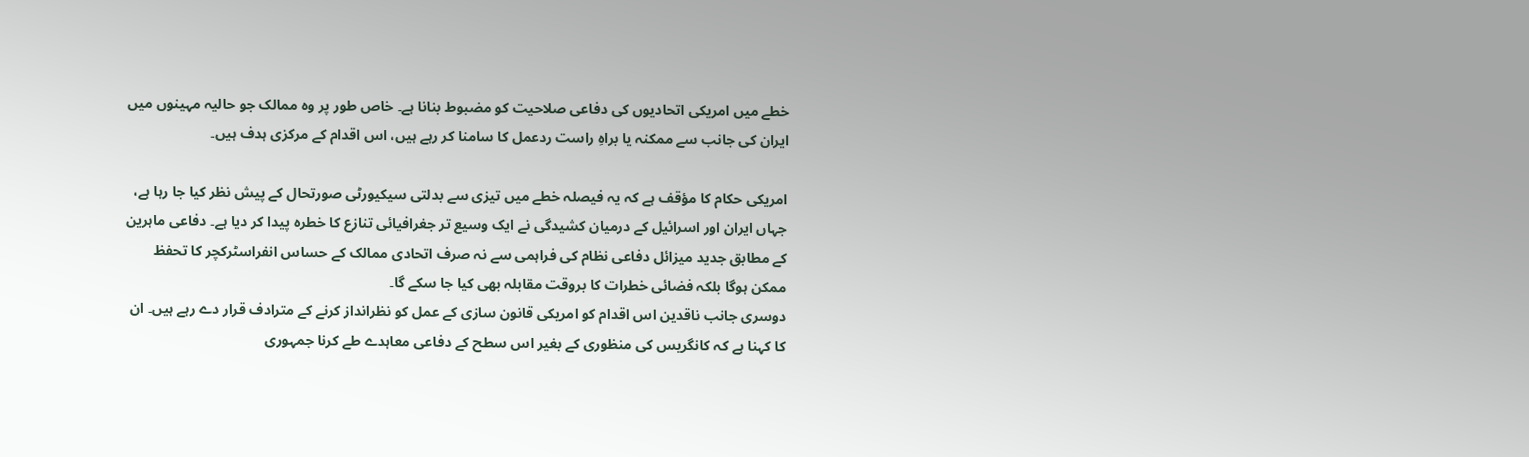خطے میں امریکی اتحادیوں کی دفاعی صلاحیت کو مضبوط بنانا ہے۔ خاص طور پر وہ ممالک جو حالیہ مہینوں میں ایران کی جانب سے ممکنہ یا براہِ راست ردعمل کا سامنا کر رہے ہیں، اس اقدام کے مرکزی ہدف ہیں۔

امریکی حکام کا مؤقف ہے کہ یہ فیصلہ خطے میں تیزی سے بدلتی سیکیورٹی صورتحال کے پیش نظر کیا جا رہا ہے، جہاں ایران اور اسرائیل کے درمیان کشیدگی نے ایک وسیع تر جغرافیائی تنازع کا خطرہ پیدا کر دیا ہے۔ دفاعی ماہرین کے مطابق جدید میزائل دفاعی نظام کی فراہمی سے نہ صرف اتحادی ممالک کے حساس انفراسٹرکچر کا تحفظ ممکن ہوگا بلکہ فضائی خطرات کا بروقت مقابلہ بھی کیا جا سکے گا۔
دوسری جانب ناقدین اس اقدام کو امریکی قانون سازی کے عمل کو نظرانداز کرنے کے مترادف قرار دے رہے ہیں۔ ان کا کہنا ہے کہ کانگریس کی منظوری کے بغیر اس سطح کے دفاعی معاہدے طے کرنا جمہوری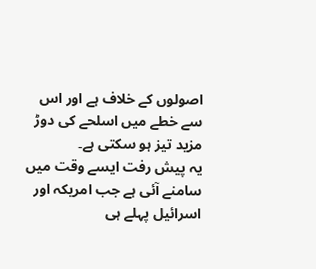اصولوں کے خلاف ہے اور اس سے خطے میں اسلحے کی دوڑ مزید تیز ہو سکتی ہے۔
یہ پیش رفت ایسے وقت میں سامنے آئی ہے جب امریکہ اور اسرائیل پہلے ہی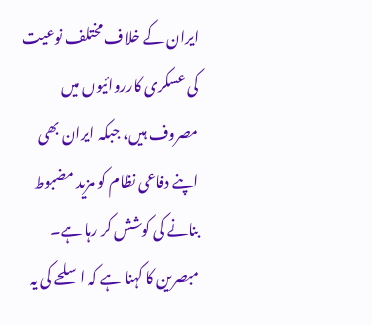ایران کے خلاف مختلف نوعیت کی عسکری کارروائیوں میں مصروف ہیں، جبکہ ایران بھی اپنے دفاعی نظام کو مزید مضبوط بنانے کی کوشش کر رہا ہے۔ مبصرین کا کہنا ہے کہ اسلحے کی یہ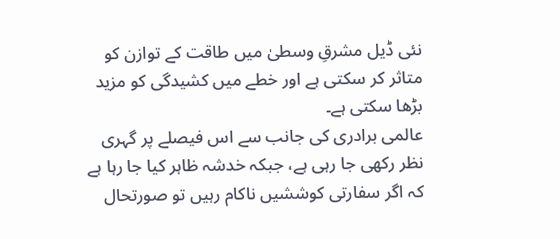نئی ڈیل مشرقِ وسطیٰ میں طاقت کے توازن کو متاثر کر سکتی ہے اور خطے میں کشیدگی کو مزید بڑھا سکتی ہے۔
عالمی برادری کی جانب سے اس فیصلے پر گہری نظر رکھی جا رہی ہے، جبکہ خدشہ ظاہر کیا جا رہا ہے کہ اگر سفارتی کوششیں ناکام رہیں تو صورتحال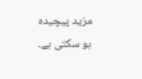مزید پیچیدہ ہو سکتی ہے۔